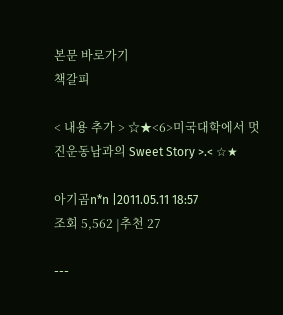본문 바로가기
책갈피

< 내용 추가 > ☆★<6>미국대학에서 멋진운동남과의 Sweet Story >.< ☆★

아기곰n*n |2011.05.11 18:57
조회 5,562 |추천 27

---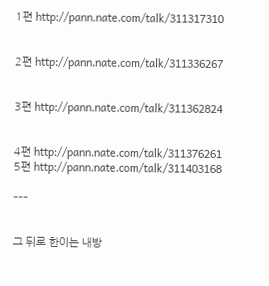1편 http://pann.nate.com/talk/311317310


2편 http://pann.nate.com/talk/311336267


3편 http://pann.nate.com/talk/311362824


4편 http://pann.nate.com/talk/311376261
5편 http://pann.nate.com/talk/311403168

---


그 뒤로 한이는 내방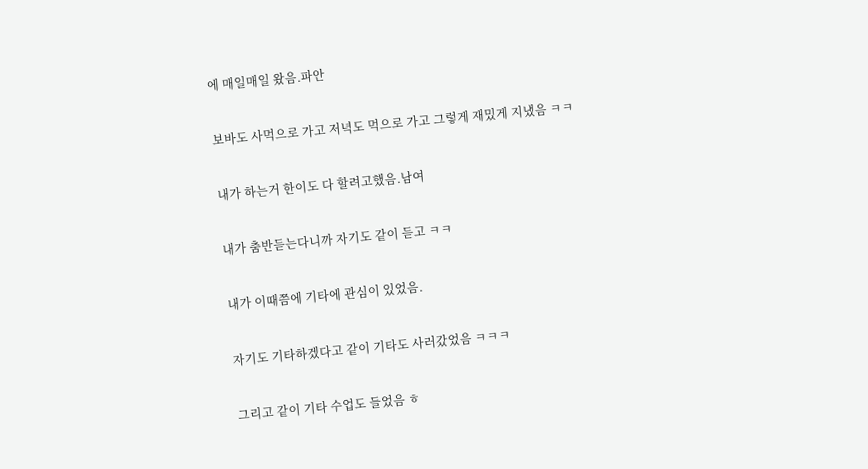에 매일매일 왔음.파안


보바도 사먹으로 가고 저녁도 먹으로 가고 그렇게 재밌게 지냈음 ㅋㅋ


내가 하는거 한이도 다 할려고했음.남여


내가 춤반듣는다니까 자기도 같이 듣고 ㅋㅋ


내가 이때쯤에 기타에 관심이 있었음.


자기도 기타하겠다고 같이 기타도 사러갔었음 ㅋㅋㅋ


그리고 같이 기타 수업도 들었음 ㅎ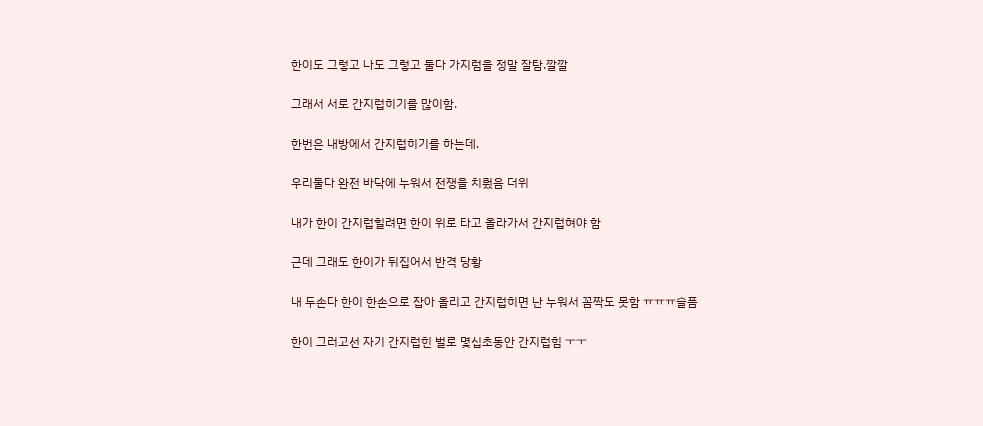한이도 그렇고 나도 그렇고 둘다 가지럼을 정말 잘탐.깔깔


그래서 서로 간지럽히기를 많이함.


한번은 내방에서 간지럽히기를 하는데.


우리둘다 완전 바닥에 누워서 전쟁을 치뤘음 더위


내가 한이 간지럽힐려면 한이 위로 타고 올라가서 간지럽혀야 함


근데 그래도 한이가 뒤집어서 반격 당황


내 두손다 한이 한손으로 잡아 올리고 간지럽히면 난 누워서 꼼짝도 못함 ㅠㅠㅠ슬픔


한이 그러고선 자기 간지럽힌 벌로 몇십초동안 간지럽힘 ㅜㅜ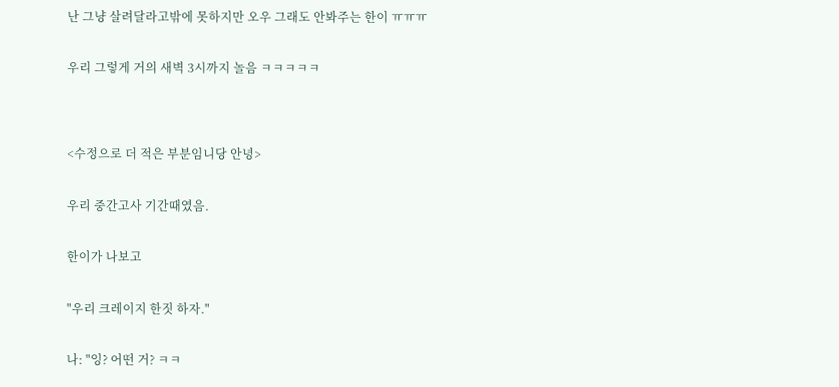난 그냥 살려달라고밖에 못하지만 오우 그래도 안봐주는 한이 ㅠㅠㅠ


우리 그렇게 거의 새벽 3시까지 놀음 ㅋㅋㅋㅋㅋ




<수정으로 더 적은 부분임니당 안녕>


우리 중간고사 기간때였음.


한이가 나보고


"우리 크레이지 한짓 하자."


나: "잉? 어떤 거? ㅋㅋ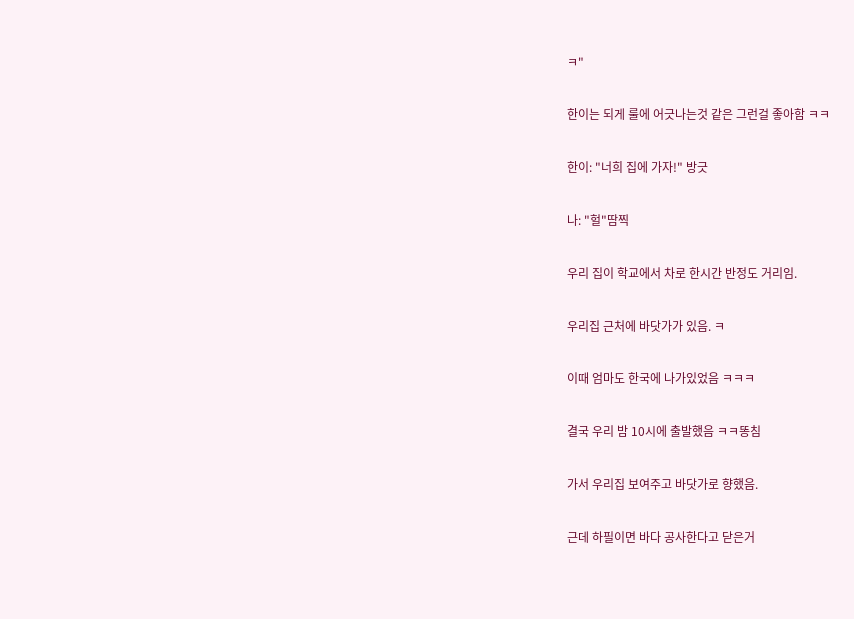ㅋ"


한이는 되게 룰에 어긋나는것 같은 그런걸 좋아함 ㅋㅋ


한이: "너희 집에 가자!" 방긋


나: "헐"땀찍


우리 집이 학교에서 차로 한시간 반정도 거리임.


우리집 근처에 바닷가가 있음. ㅋ


이때 엄마도 한국에 나가있었음 ㅋㅋㅋ


결국 우리 밤 10시에 출발했음 ㅋㅋ똥침


가서 우리집 보여주고 바닷가로 향했음.


근데 하필이면 바다 공사한다고 닫은거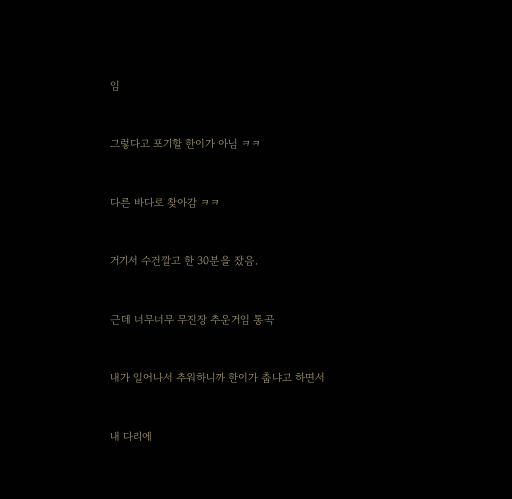임


그렇다고 포기할 한이가 아님 ㅋㅋ


다른 바다로 찾아감 ㅋㅋ


거기서 수건깔고 한 30분을 잤음.


근데 너무너무 무진장 추운거임 통곡


내가 일어나서 추워하니까 한이가 춥냐고 하면서


내 다리에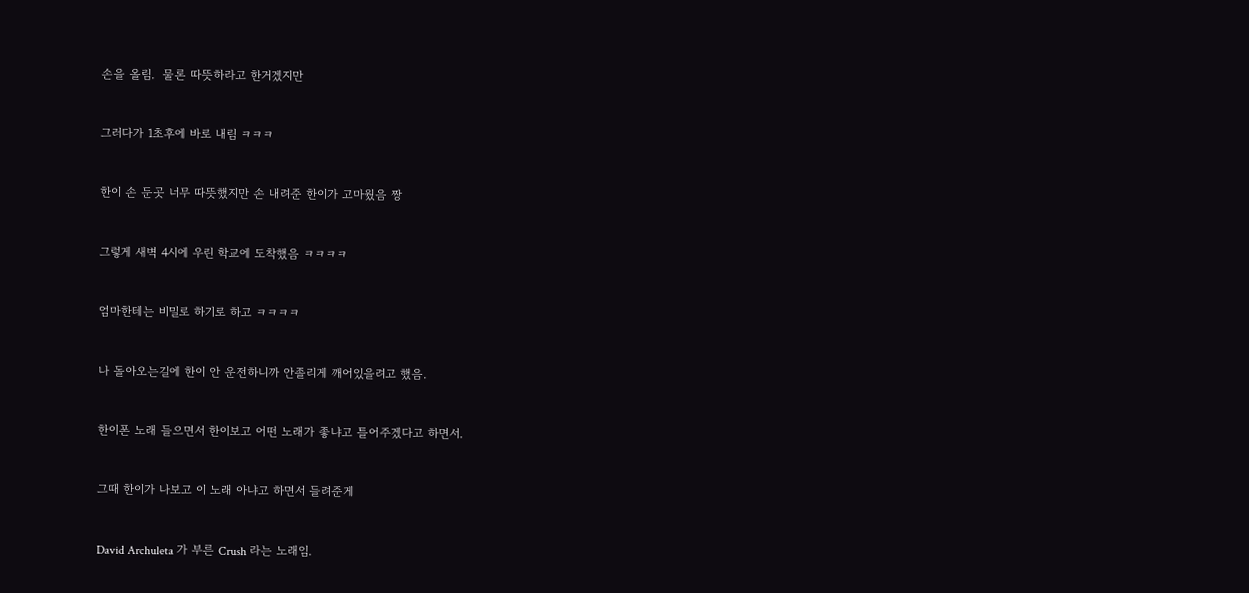손을 올림.  물론 따뜻하라고 한거겠지만


그러다가 1초후에 바로 내림 ㅋㅋㅋ


한이 손 둔곳 너무 따뜻했지만 손 내려준 한이가 고마웠음 짱


그렇게 새벽 4시에 우린 학교에 도착했음 ㅋㅋㅋㅋ


엄마한테는 비밀로 하기로 하고 ㅋㅋㅋㅋ


나 돌아오는길에 한이 안 운전하니까 안졸리게 깨어있을려고 했음.


한이폰 노래 들으면서 한이보고 어떤 노래가 좋냐고 틀어주겠다고 하면서.


그때 한이가 나보고 이 노래 아냐고 하면서 들려준게


David Archuleta 가 부른 Crush 라는 노래임.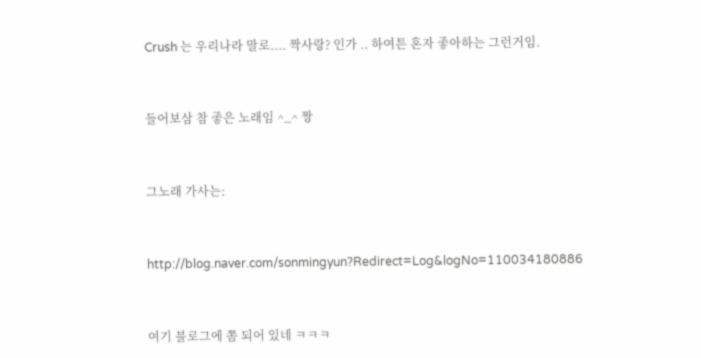Crush 는 우리나라 말로.... 짝사랑? 인가 .. 하여튼 혼자 좋아하는 그런거임.


들어보삼 참 좋은 노래임 ^_^ 짱


그노래 가사는:


http://blog.naver.com/sonmingyun?Redirect=Log&logNo=110034180886


여기 블로그에 쫌 되어 있네 ㅋㅋㅋ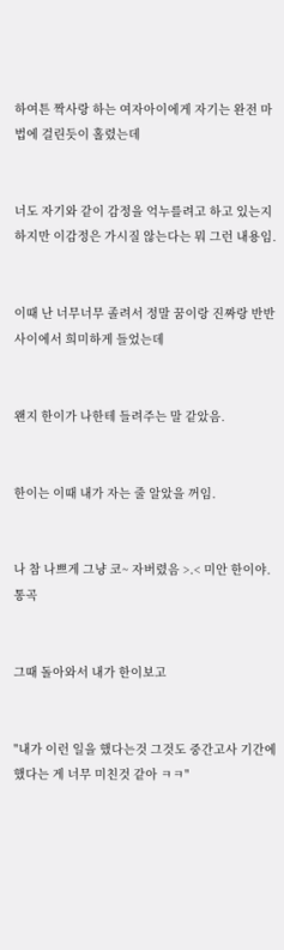하여튼 짝사랑 하는 여자아이에게 자기는 완전 마법에 걸린듯이 홀렸는데


너도 자기와 같이 감정을 억누를려고 하고 있는지 하지만 이감정은 가시질 않는다는 뭐 그런 내용임.


이때 난 너무너무 졸려서 정말 꿈이랑 진짜랑 반반 사이에서 희미하게 들었는데


왠지 한이가 나한테 들려주는 말 같았음.


한이는 이때 내가 자는 줄 알았을 꺼임.


나 참 나쁘게 그냥 코~ 자버렸음 >.< 미안 한이야.통곡


그때 돌아와서 내가 한이보고


"내가 이런 일을 했다는것 그것도 중간고사 기간에 했다는 게 너무 미친것 같아 ㅋㅋ"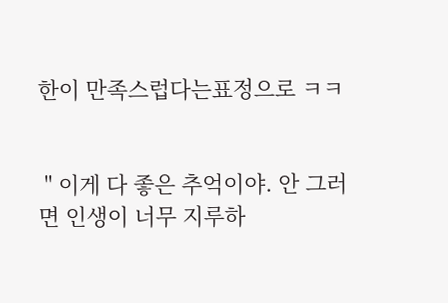한이 만족스럽다는표정으로 ㅋㅋ


 " 이게 다 좋은 추억이야. 안 그러면 인생이 너무 지루하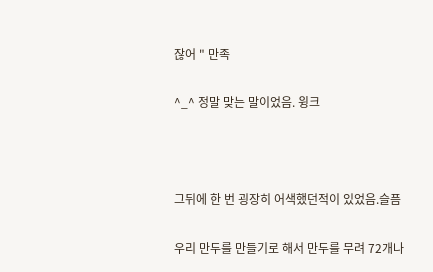잖어 " 만족


^_^ 정말 맞는 말이었음. 윙크





그뒤에 한 번 굉장히 어색했던적이 있었음.슬픔


우리 만두를 만들기로 해서 만두를 무려 72개나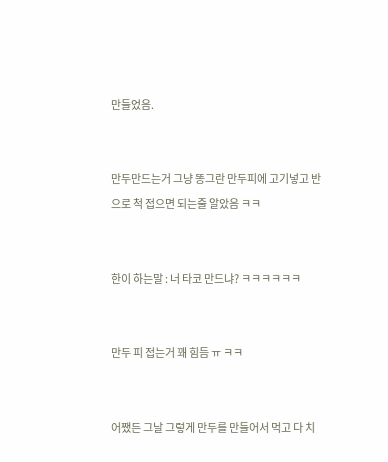만들었음.


만두만드는거 그냥 똥그란 만두피에 고기넣고 반으로 척 접으면 되는줄 알았음 ㅋㅋ


한이 하는말 : 너 타코 만드냐? ㅋㅋㅋㅋㅋㅋ


만두 피 접는거 꽤 힘듬 ㅠ ㅋㅋ


어쨌든 그날 그렇게 만두를 만들어서 먹고 다 치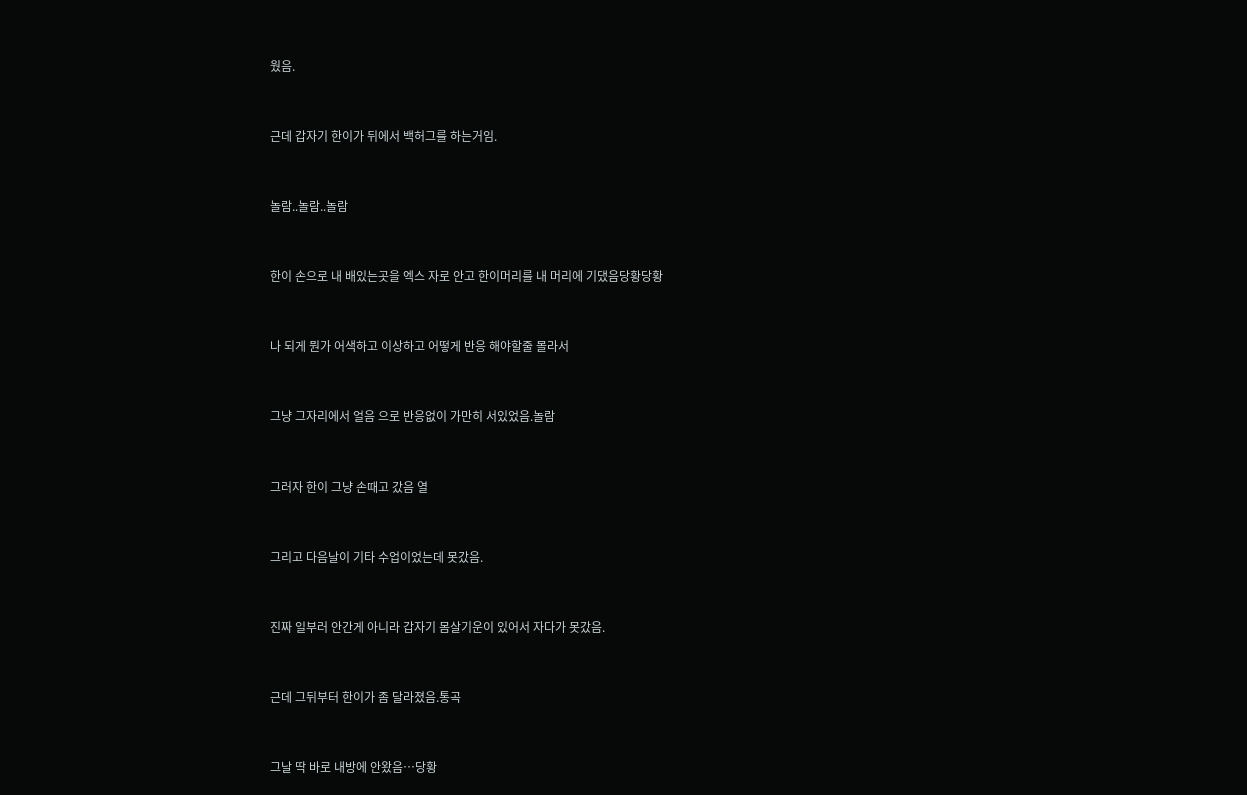웠음.


근데 갑자기 한이가 뒤에서 백허그를 하는거임.


놀람..놀람..놀람


한이 손으로 내 배있는곳을 엑스 자로 안고 한이머리를 내 머리에 기댔음당황당황


나 되게 뭔가 어색하고 이상하고 어떻게 반응 해야할줄 몰라서


그냥 그자리에서 얼음 으로 반응없이 가만히 서있었음.놀람


그러자 한이 그냥 손때고 갔음 열


그리고 다음날이 기타 수업이었는데 못갔음.


진짜 일부러 안간게 아니라 갑자기 몸살기운이 있어서 자다가 못갔음.


근데 그뒤부터 한이가 좀 달라졌음.통곡


그날 딱 바로 내방에 안왔음…당황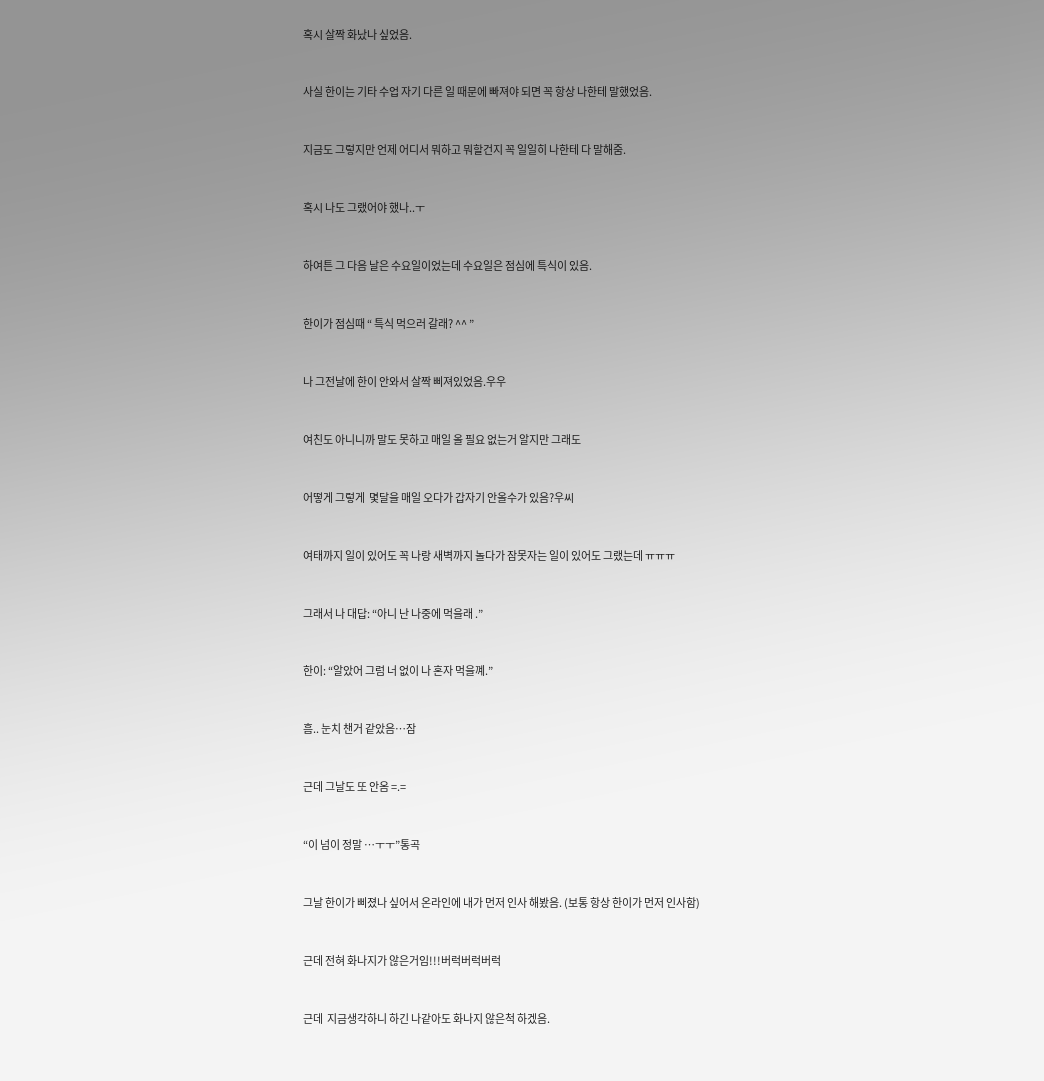혹시 살짝 화났나 싶었음.


사실 한이는 기타 수업 자기 다른 일 때문에 빠져야 되면 꼭 항상 나한테 말했었음.


지금도 그렇지만 언제 어디서 뭐하고 뭐할건지 꼭 일일히 나한테 다 말해줌.


혹시 나도 그랬어야 했나..ㅜ


하여튼 그 다음 날은 수요일이었는데 수요일은 점심에 특식이 있음.


한이가 점심때 “ 특식 먹으러 갈래? ^^ ”


나 그전날에 한이 안와서 살짝 삐져있었음.우우


여친도 아니니까 말도 못하고 매일 올 필요 없는거 알지만 그래도


어떻게 그렇게  몇달을 매일 오다가 갑자기 안올수가 있음?우씨


여태까지 일이 있어도 꼭 나랑 새벽까지 놀다가 잠못자는 일이 있어도 그랬는데 ㅠㅠㅠ


그래서 나 대답: “아니 난 나중에 먹을래 .”


한이: “알았어 그럼 너 없이 나 혼자 먹을꼐.”


흠.. 눈치 챈거 같았음…잠


근데 그날도 또 안옴 =.=


“이 넘이 정말 …ㅜㅜ”통곡


그날 한이가 삐졌나 싶어서 온라인에 내가 먼저 인사 해봤음. (보통 항상 한이가 먼저 인사함)


근데 전혀 화나지가 않은거임!!!버럭버럭버럭


근데  지금생각하니 하긴 나같아도 화나지 않은척 하겠음.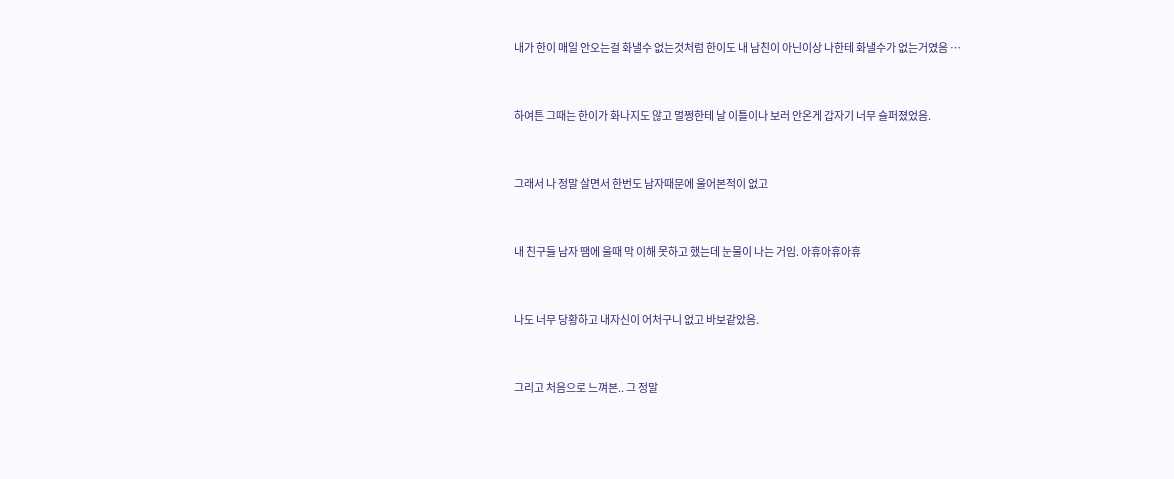내가 한이 매일 안오는걸 화낼수 없는것처럼 한이도 내 남친이 아닌이상 나한테 화낼수가 없는거였음 …


하여튼 그때는 한이가 화나지도 않고 멀쩡한테 날 이틀이나 보러 안온게 갑자기 너무 슬퍼졌었음.


그래서 나 정말 살면서 한번도 남자때문에 울어본적이 없고


내 친구들 남자 땜에 울때 막 이해 못하고 했는데 눈물이 나는 거임. 아휴아휴아휴


나도 너무 당황하고 내자신이 어처구니 없고 바보같았음.


그리고 처음으로 느껴본.. 그 정말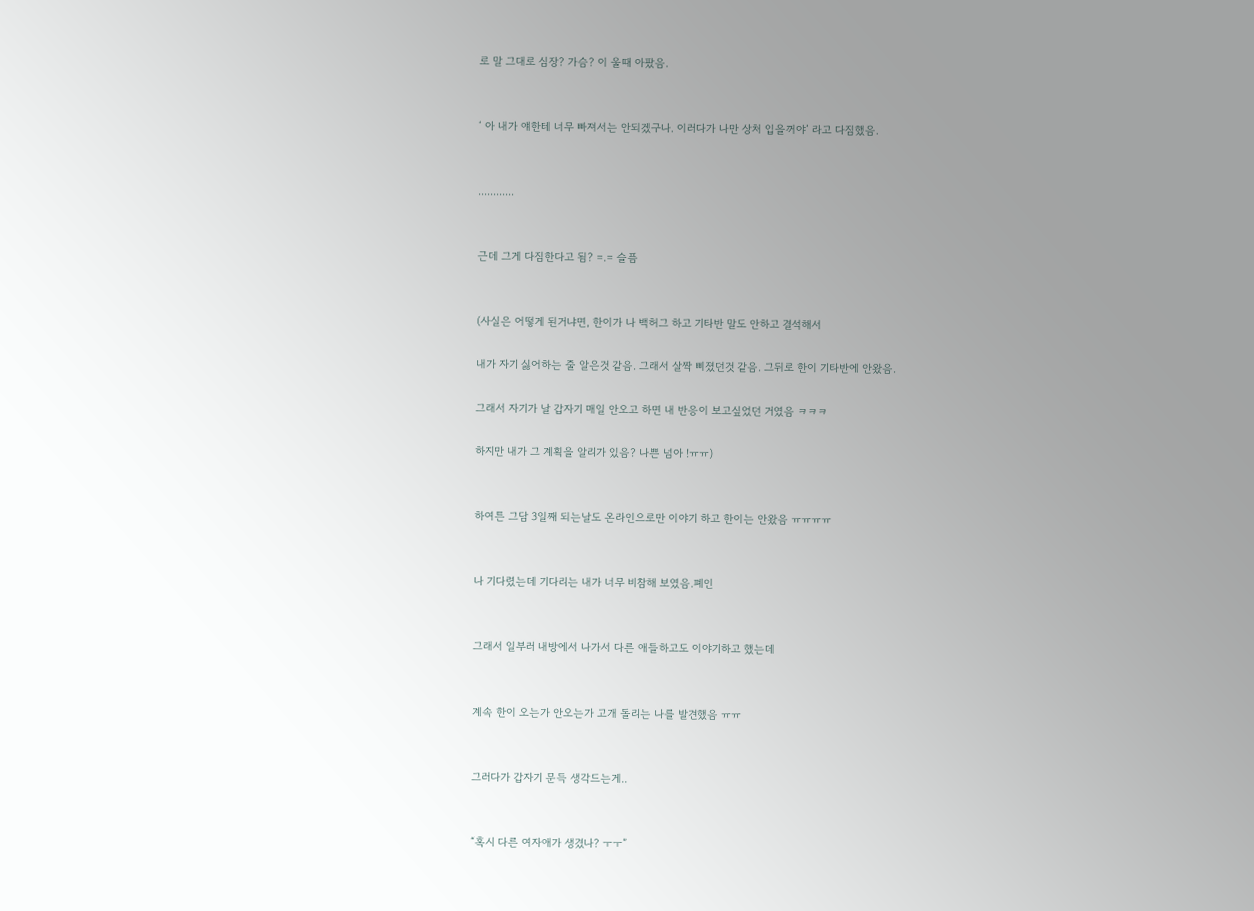로 말 그대로 심장? 가슴? 이 울때 아팠음.


‘ 아 내가 얘한테 너무 빠져서는 안되겠구나. 이러다가 나만 상처 입을꺼야’ 라고 다짐했음.


............


근데 그게 다짐한다고 됨? =.= 슬픔


(사실은 어떻게 된거냐면, 한이가 나 백허그 하고 기타반 말도 안하고 결석해서

내가 자기 싫어하는 줄 알은것 같음. 그래서 살짝 삐졌던것 같음. 그뒤로 한이 기타반에 안왔음.

그래서 자기가 날 갑자기 매일 안오고 하면 내 반응이 보고싶었던 거였음 ㅋㅋㅋ

하지만 내가 그 계획을 알리가 있음? 나쁜 넘아 !ㅠㅠ)


하여튼 그담 3일째 되는날도 온라인으로만 이야기 하고 한이는 안왔음 ㅠㅠㅠㅠ


나 기다렸는데 기다리는 내가 너무 비참해 보였음.폐인


그래서 일부러 내방에서 나가서 다른 애들하고도 이야기하고 했는데


계속 한이 오는가 안오는가 고개 돌리는 나를 발견했음 ㅠㅠ


그러다가 갑자기 문득 생각드는게..


“혹시 다른 여자애가 생겼나? ㅜㅜ”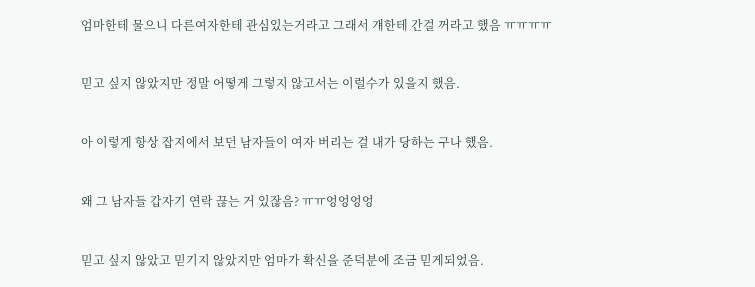엄마한테 물으니 다른여자한테 관심있는거라고 그래서 걔한테 간걸 꺼라고 했음 ㅠㅠㅠㅠ


믿고 싶지 않았지만 정말 어떻게 그렇지 않고서는 이럴수가 있을지 했음.


아 이렇게 항상 잡지에서 보던 남자들이 여자 버리는 걸 내가 당하는 구나 했음.


왜 그 남자들 갑자기 연락 끊는 거 있잖음? ㅠㅠ엉엉엉엉


믿고 싶지 않았고 믿기지 않았지만 엄마가 확신을 준덕분에 조금 믿게되었음.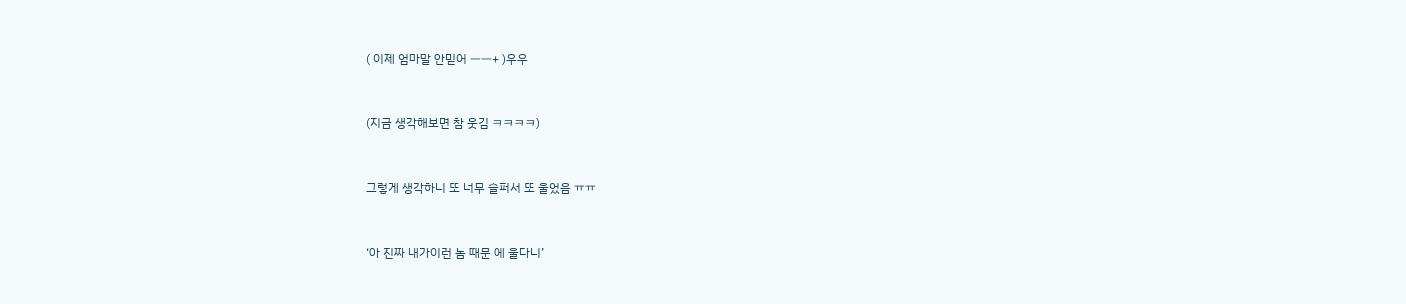( 이제 엄마말 안믿어 ㅡㅡ+ )우우


(지금 생각해보면 참 웃김 ㅋㅋㅋㅋ)


그렇게 생각하니 또 너무 슬퍼서 또 울었음 ㅠㅠ


‘아 진짜 내가이런 놈 때문 에 울다니’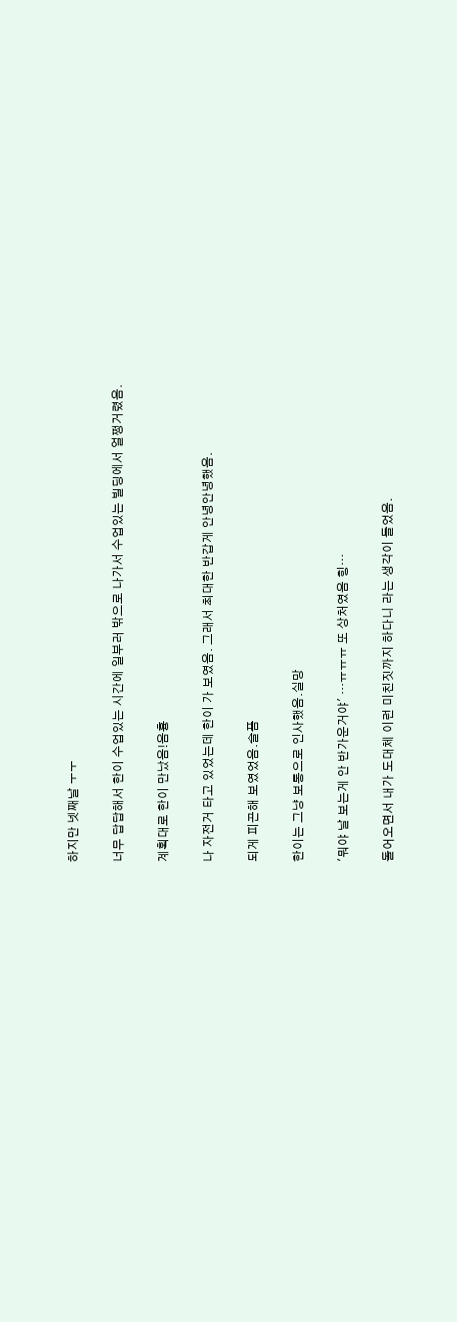하지만 넷째날 ㅜㅜ


너무 답답해서 한이 수업있는 시간에 일부러 밖으로 나가서 수업있는 빌딩에서 얼쩡거렸음.


계획대로 한이 만났음!음흉


나 자전거 타고 있었는데 한이 가 보였음. 그래서 최대한 반갑게 안녕안녕했음.


되게 피곤해 보였었음.슬픔


한이는 그냥 보통으로 인사했음.실망


'뭐야 날 보는게 안 반가운거야' …ㅠㅠㅠ 또 상처였음 힝…


돌어오면서 내가 도대체 이런 미친짓까지 하다니 라는 생각이 들었음.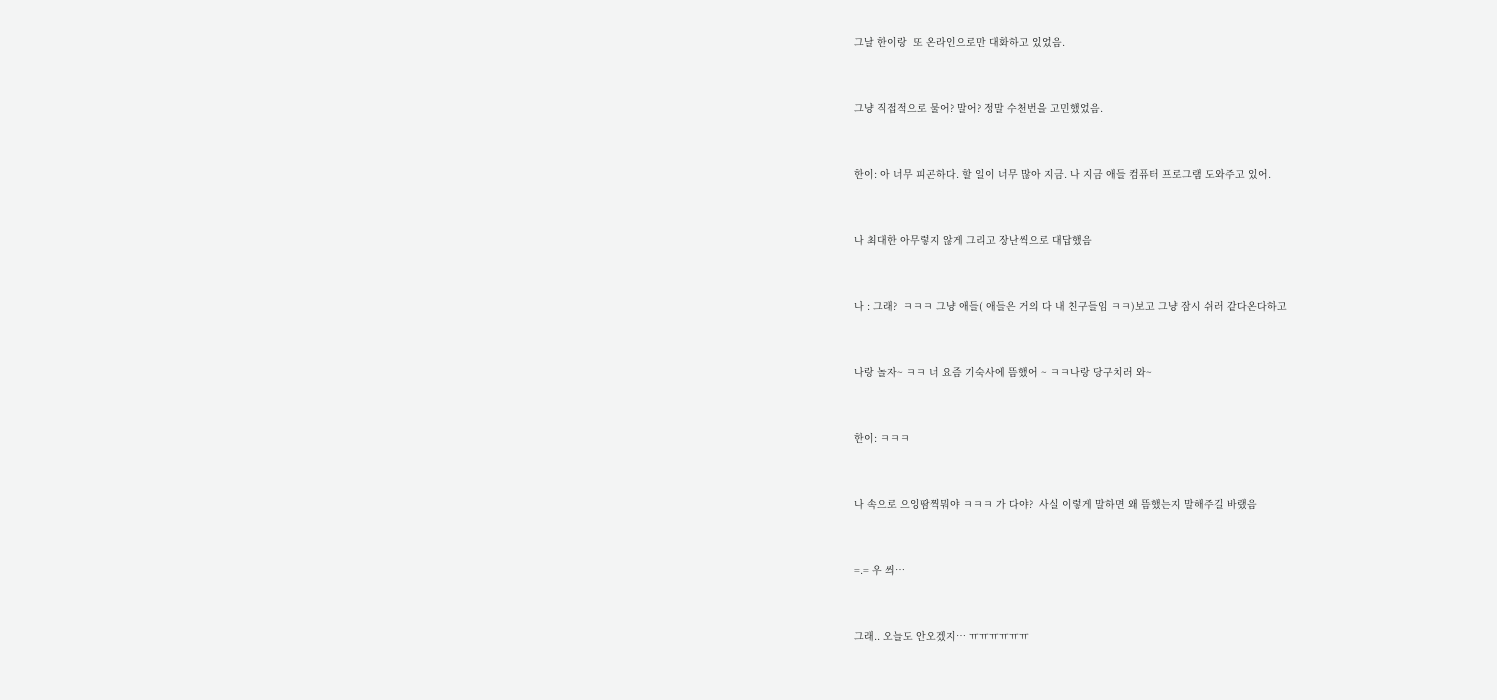그날 한이랑  또 온라인으로만 대화하고 있었음.


그냥 직접적으로 물어? 말어? 정말 수천번을 고민했었음.


한이: 아 너무 피곤하다. 할 일이 너무 많아 지금. 나 지금 애들 컴퓨터 프로그램 도와주고 있어.


나 최대한 아무렇지 않게 그리고 장난씩으로 대답했음


나 : 그래?  ㅋㅋㅋ 그냥 애들( 애들은 거의 다 내 친구들임 ㅋㅋ)보고 그냥 잠시 쉬러 같다온다하고


나랑 놀자~ ㅋㅋ 너 요즘 기숙사에 뜸했어 ~ ㅋㅋ나랑 당구치러 와~


한이: ㅋㅋㅋ


나 속으로 으잉땀찍뭐야 ㅋㅋㅋ 가 다야?  사실 이렇게 말하면 왜 뜸했는지 말해주길 바랬음


=.= 우 씌…


그래.. 오늘도 안오겠지… ㅠㅠㅠㅠㅠㅠ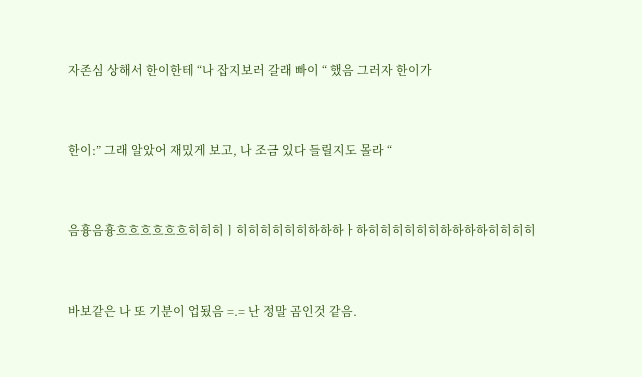자존심 상해서 한이한테 “나 잡지보러 갈래 빠이 “ 했음 그러자 한이가


한이:” 그래 알았어 재밌게 보고, 나 조금 있다 들릴지도 몰라 “


음흉음흉흐흐흐흐흐흐히히히ㅣ히히히히히히하하하ㅏ하히히히히히히하하하하히히히히


바보같은 나 또 기분이 업됬음 =.= 난 정말 곰인것 같음.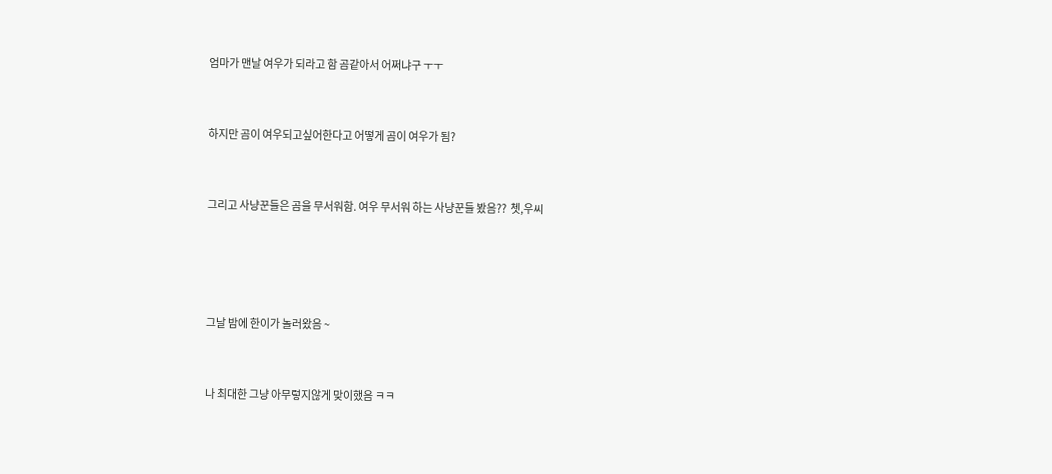엄마가 맨날 여우가 되라고 함 곰같아서 어쩌냐구 ㅜㅜ


하지만 곰이 여우되고싶어한다고 어떻게 곰이 여우가 됨?


그리고 사냥꾼들은 곰을 무서워함. 여우 무서워 하는 사냥꾼들 봤음??  쳇,우씨




그날 밤에 한이가 놀러왔음 ~


나 최대한 그냥 아무렇지않게 맞이했음 ㅋㅋ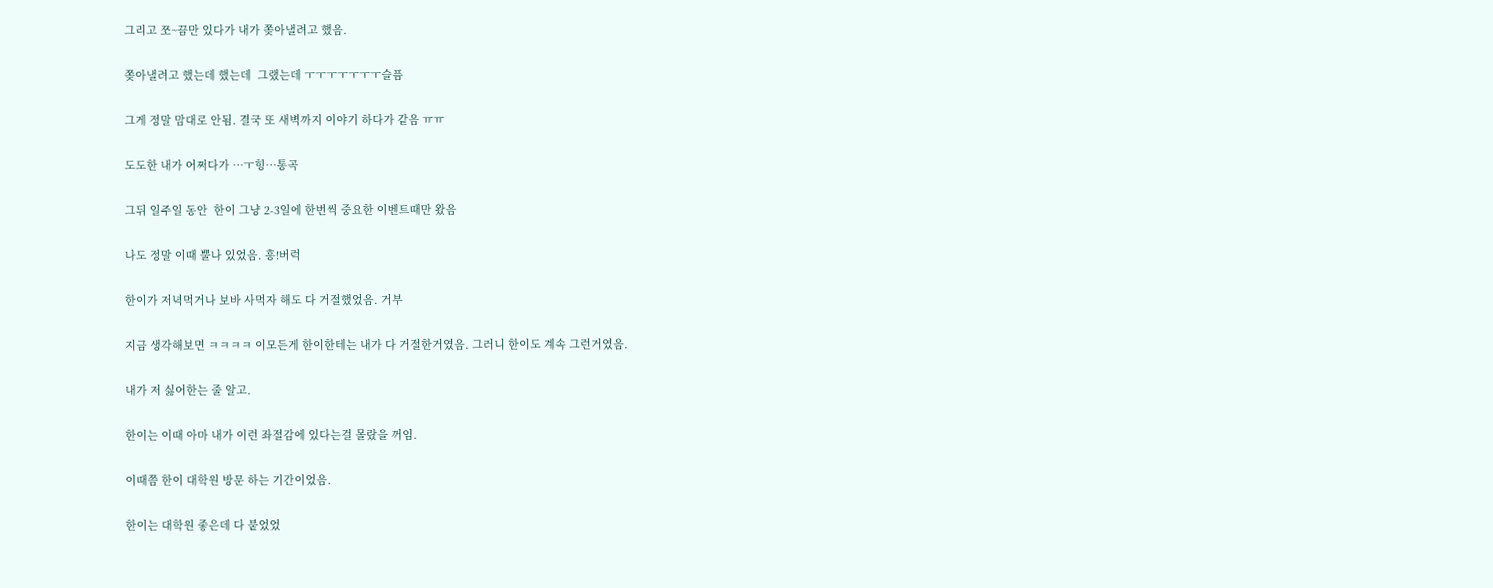그리고 쪼~끔만 있다가 내가 쫒아낼려고 했음.


쫒아낼려고 했는데 했는데  그랬는데 ㅜㅜㅜㅜㅜㅜㅜ슬픔


그게 정말 맘대로 안됨. 결국 또 새벽까지 이야기 하다가 같음 ㅠㅠ


도도한 내가 어쩌다가 …ㅜ힝…통곡


그뒤 일주일 동안  한이 그냥 2-3일에 한번씩 중요한 이벤트때만 왔음


나도 정말 이때 뿔나 있었음. 흥!버럭


한이가 저녁먹거나 보바 사먹자 해도 다 거절했었음. 거부


지금 생각해보면 ㅋㅋㅋㅋ 이모든게 한이한테는 내가 다 거절한거였음. 그러니 한이도 계속 그런거였음.


내가 저 싫어한는 줄 알고.


한이는 이때 아마 내가 이런 좌절감에 있다는걸 몰랐을 꺼임.


이때쯤 한이 대학원 방문 하는 기간이었음.


한이는 대학원 좋은데 다 붙었었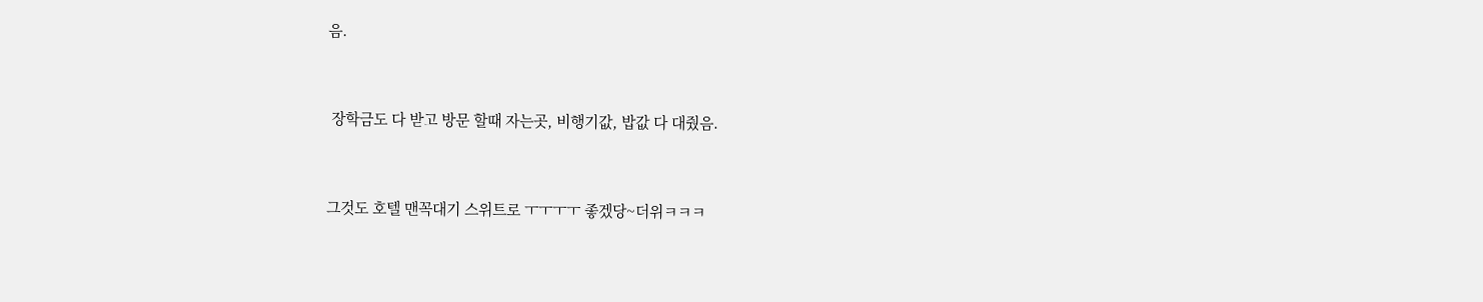음.


 장학금도 다 받고 방문 할때 자는곳, 비행기값, 밥값 다 대줬음.


그것도 호텔 맨꼭대기 스위트로 ㅜㅜㅜㅜ 좋겠당~더위ㅋㅋㅋ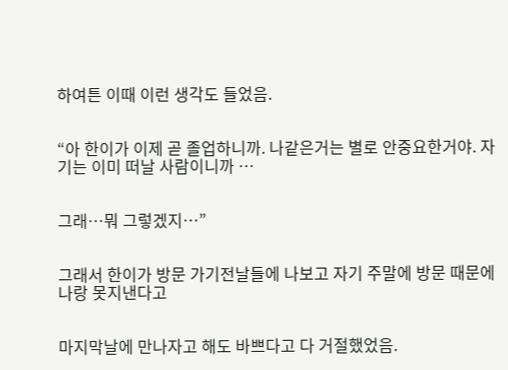하여튼 이때 이런 생각도 들었음.


“아 한이가 이제 곧 졸업하니까. 나같은거는 별로 안중요한거야. 자기는 이미 떠날 사람이니까 …


그래…뭐 그렇겠지…”


그래서 한이가 방문 가기전날들에 나보고 자기 주말에 방문 때문에 나랑 못지낸다고


마지막날에 만나자고 해도 바쁘다고 다 거절했었음.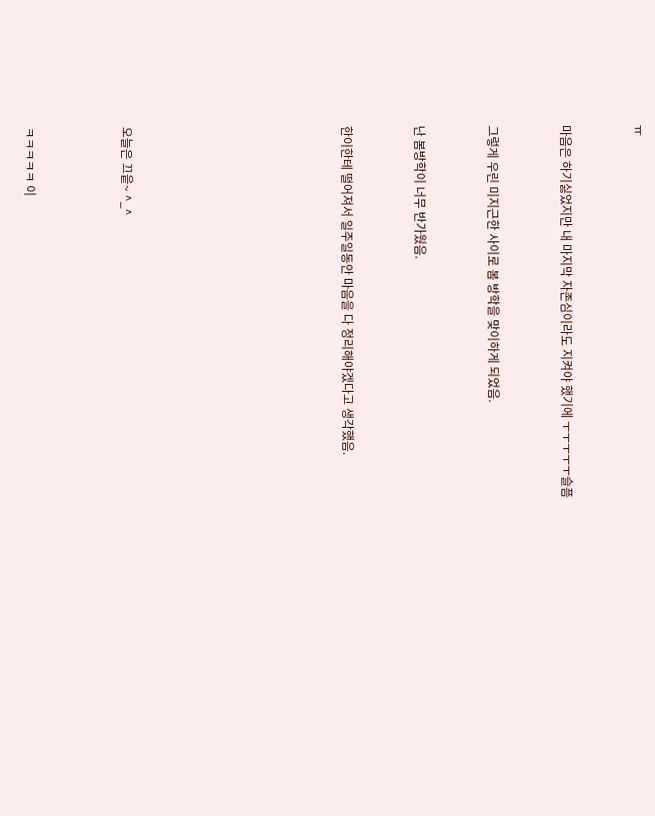ㅠ


마음은 하기싫었지만 내 마지막 자존심이라도 지켜야 했기에 ㅜㅜㅜㅜㅜ슬픔


그렇게 우린 미지근한 사이로 봄 방학을 맞이하게 되었음.


난 봄방학이 너무 반가웠음.


한이한테 떨어져서 일주일동안 마음을 다 정리해야겠다고 생각했음.








오늘은 끄읕~ ^_^



ㅋㅋㅋㅋㅋ 이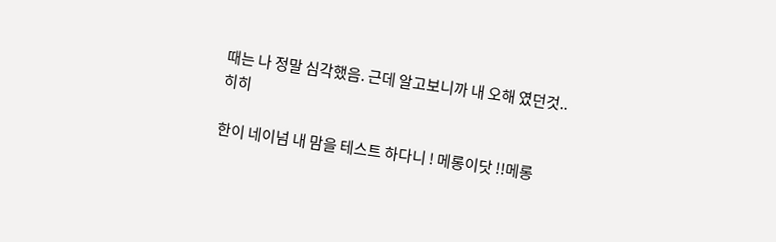때는 나 정말 심각했음. 근데 알고보니까 내 오해 였던것..히히

한이 네이넘 내 맘을 테스트 하다니 ! 메롱이닷 !!메롱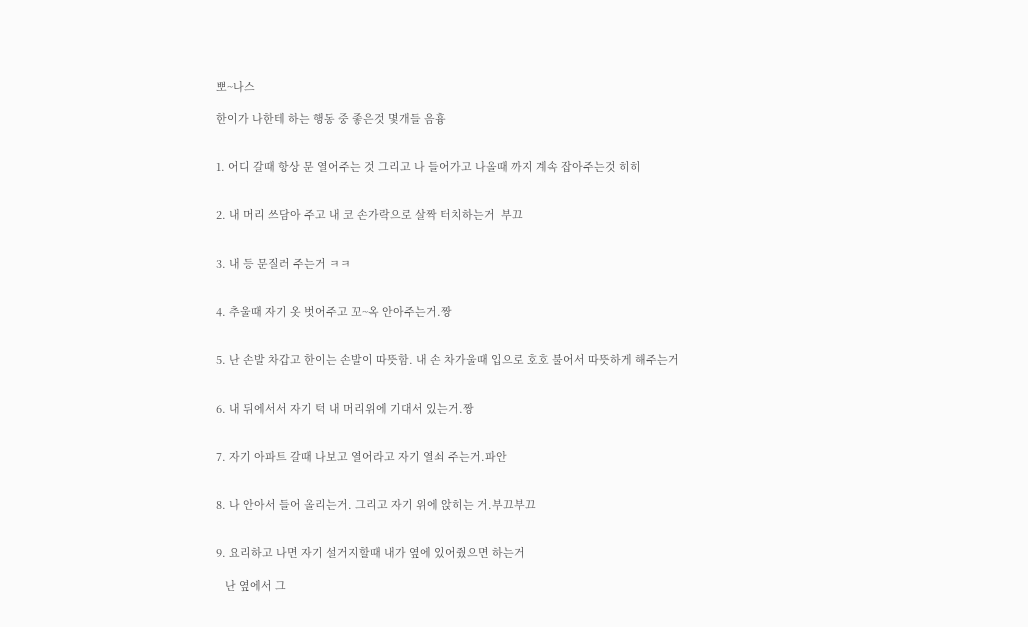뽀~나스

한이가 나한테 하는 행동 중 좋은것 몇개들 음흉


1. 어디 갈때 항상 문 열어주는 것 그리고 나 들어가고 나올때 까지 계속 잡아주는것 히히


2. 내 머리 쓰담아 주고 내 코 손가락으로 살짝 터치하는거  부끄


3. 내 등 문질러 주는거 ㅋㅋ


4. 추울때 자기 옷 벗어주고 꼬~옥 안아주는거.짱


5. 난 손발 차갑고 한이는 손발이 따뜻함. 내 손 차가울때 입으로 호호 불어서 따뜻하게 해주는거


6. 내 뒤에서서 자기 턱 내 머리위에 기대서 있는거.짱


7. 자기 아파트 갈때 나보고 열어라고 자기 열쇠 주는거.파안


8. 나 안아서 들어 올리는거. 그리고 자기 위에 앉히는 거.부끄부끄


9. 요리하고 나면 자기 설거지할때 내가 옆에 있어줬으면 하는거

   난 옆에서 그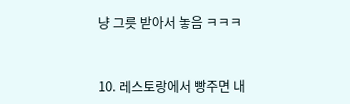냥 그릇 받아서 놓음 ㅋㅋㅋ


10. 레스토랑에서 빵주면 내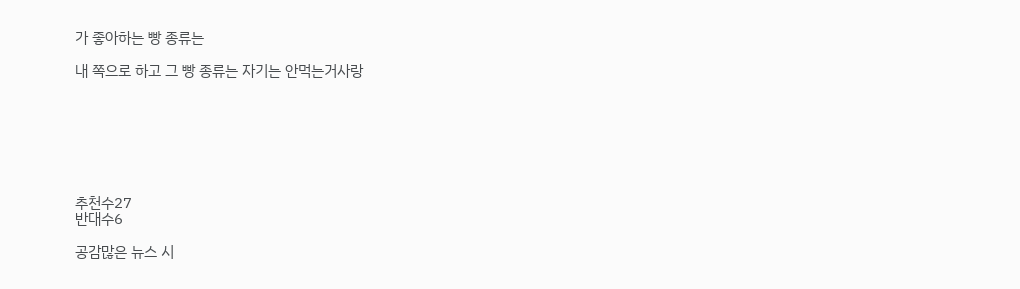가 좋아하는 빵 종류는

내 쪽으로 하고 그 빵 종류는 자기는 안먹는거사랑







추천수27
반대수6

공감많은 뉴스 시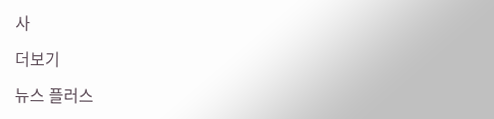사

더보기

뉴스 플러스